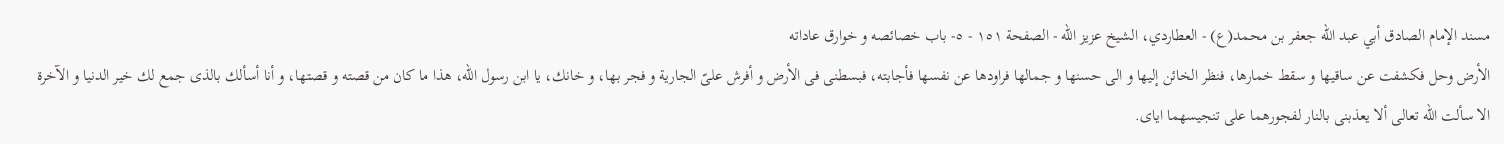مسند الإمام الصادق أبي عبد الله جعفر بن محمد(ع) - العطاردي، الشيخ عزيز الله - الصفحة ١٥١ - ٥- باب خصائصه و خوارق عاداته
الأرض وحل فكشفت عن ساقيها و سقط خمارها، فنظر الخائن إليها و الى حسنها و جمالها فراودها عن نفسها فأجابته، فبسطنى فى الأرض و أفرش علىّ الجارية و فجر بها، و خانك، يا ابن رسول اللّه، هذا ما كان من قصته و قصتها، و أنا أسألك بالذى جمع لك خير الدنيا و الآخرة الا سألت اللّه تعالى ألا يعذبنى بالنار لفجورهما على تنجيسهما اياى.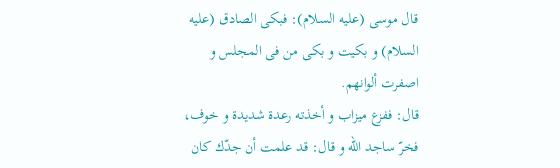قال موسى (عليه السلام): فبكى الصادق (عليه السلام) و بكيت و بكى من فى المجلس و اصفرت ألوانهم.
قال: ففزع ميزاب و أخذته رعدة شديدة و خوف، فخرّ ساجد اللّه و قال: قد علمت أن جدّك كان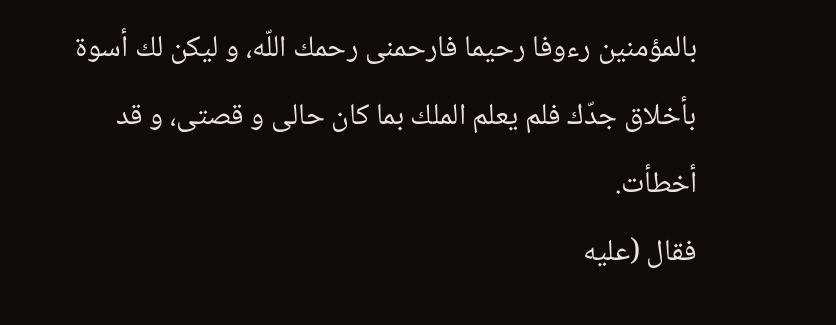بالمؤمنين رءوفا رحيما فارحمنى رحمك اللّه، و ليكن لك أسوة بأخلاق جدّك فلم يعلم الملك بما كان حالى و قصتى، و قد أخطأت.
فقال (عليه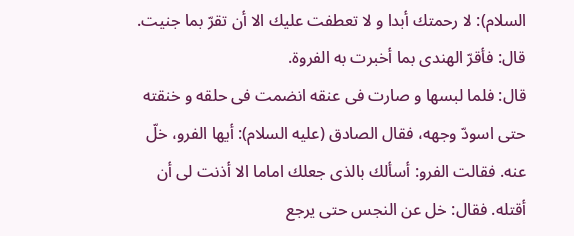السلام): لا رحمتك أبدا و لا تعطفت عليك الا أن تقرّ بما جنيت.
قال: فأقرّ الهندى بما أخبرت به الفروة.
قال: فلما لبسها و صارت فى عنقه انضمت فى حلقه و خنقته حتى اسودّ وجهه، فقال الصادق (عليه السلام): أيها الفرو، خلّ عنه. فقالت الفرو: أسألك بالذى جعلك اماما الا أذنت لى أن أقتله. فقال: خل عن النجس حتى يرجع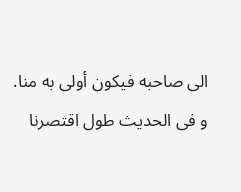الى صاحبه فيكون أولى به منا.
و فى الحديث طول اقتصرنا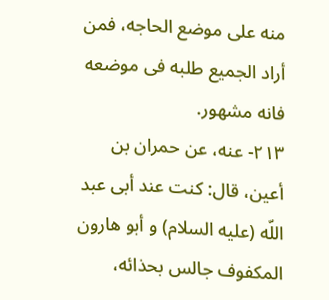منه على موضع الحاجه، فمن أراد الجميع طلبه فى موضعه فانه مشهور.
٢١٣- عنه، عن حمران بن أعين، قال: كنت عند أبى عبد اللّه (عليه السلام) و أبو هارون المكفوف جالس بحذائه،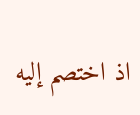اذ اختصم إليه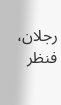رجلان، فنظر